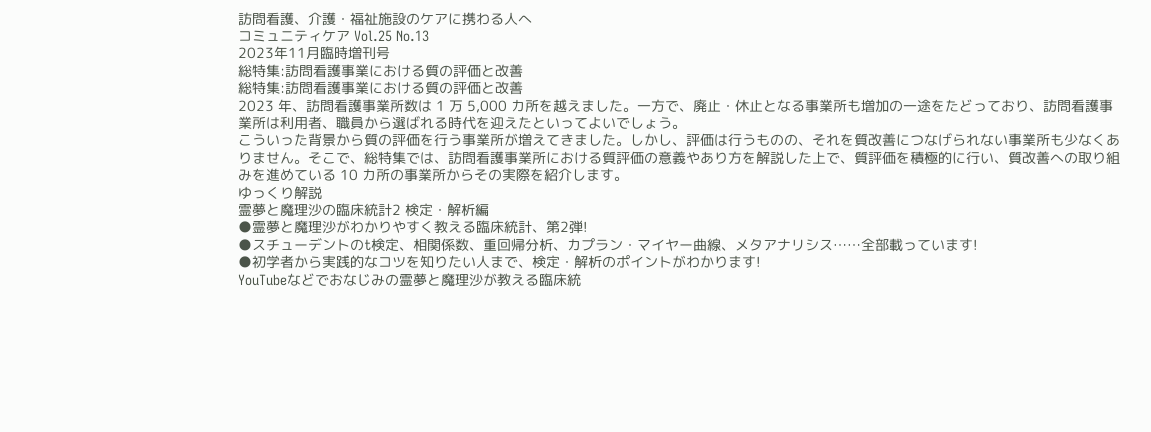訪問看護、介護・福祉施設のケアに携わる人へ
コミュニティケア Vol.25 No.13
2023年11月臨時増刊号
総特集:訪問看護事業における質の評価と改善
総特集:訪問看護事業における質の評価と改善
2023 年、訪問看護事業所数は 1 万 5,000 カ所を越えました。一方で、廃止・休止となる事業所も増加の一途をたどっており、訪問看護事業所は利用者、職員から選ばれる時代を迎えたといってよいでしょう。
こういった背景から質の評価を行う事業所が増えてきました。しかし、評価は行うものの、それを質改善につなげられない事業所も少なくありません。そこで、総特集では、訪問看護事業所における質評価の意義やあり方を解説した上で、質評価を積極的に行い、質改善への取り組みを進めている 10 カ所の事業所からその実際を紹介します。
ゆっくり解説
霊夢と魔理沙の臨床統計2 検定・解析編
●霊夢と魔理沙がわかりやすく教える臨床統計、第2弾!
●スチューデントのt検定、相関係数、重回帰分析、カプラン・マイヤー曲線、メタアナリシス……全部載っています!
●初学者から実践的なコツを知りたい人まで、検定・解析のポイントがわかります!
YouTubeなどでおなじみの霊夢と魔理沙が教える臨床統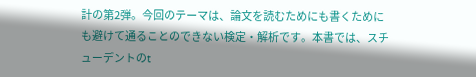計の第2弾。今回のテーマは、論文を読むためにも書くためにも避けて通ることのできない検定・解析です。本書では、スチューデントのt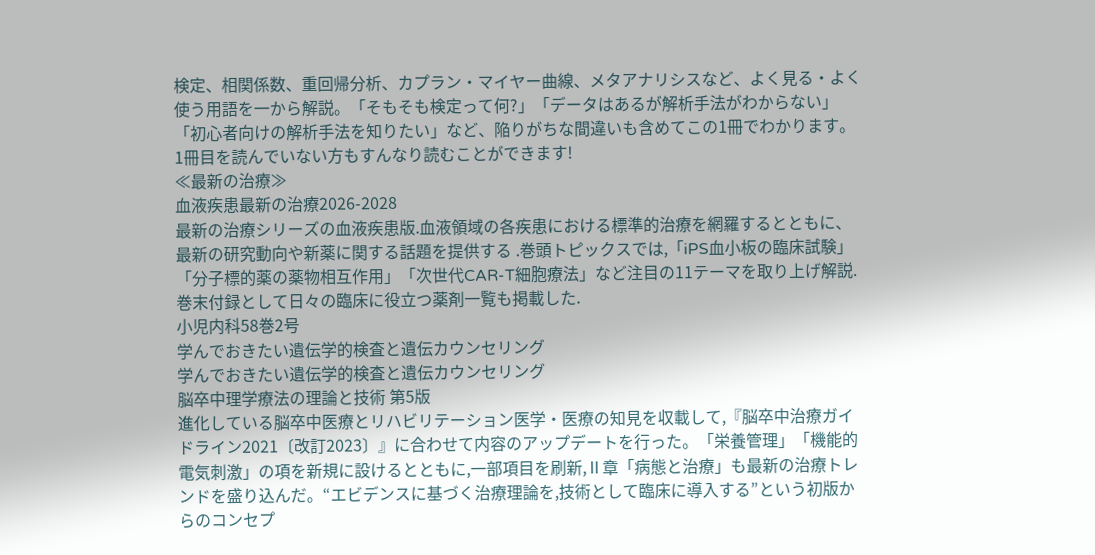検定、相関係数、重回帰分析、カプラン・マイヤー曲線、メタアナリシスなど、よく見る・よく使う用語を一から解説。「そもそも検定って何?」「データはあるが解析手法がわからない」「初心者向けの解析手法を知りたい」など、陥りがちな間違いも含めてこの1冊でわかります。1冊目を読んでいない方もすんなり読むことができます!
≪最新の治療≫
血液疾患最新の治療2026-2028
最新の治療シリーズの血液疾患版.血液領域の各疾患における標準的治療を網羅するとともに、最新の研究動向や新薬に関する話題を提供する .巻頭トピックスでは,「iPS血小板の臨床試験」「分子標的薬の薬物相互作用」「次世代CAR-T細胞療法」など注目の11テーマを取り上げ解説.巻末付録として日々の臨床に役立つ薬剤一覧も掲載した.
小児内科58巻2号
学んでおきたい遺伝学的検査と遺伝カウンセリング
学んでおきたい遺伝学的検査と遺伝カウンセリング
脳卒中理学療法の理論と技術 第5版
進化している脳卒中医療とリハビリテーション医学・医療の知見を収載して,『脳卒中治療ガイドライン2021〔改訂2023〕』に合わせて内容のアップデートを行った。「栄養管理」「機能的電気刺激」の項を新規に設けるとともに,一部項目を刷新,Ⅱ章「病態と治療」も最新の治療トレンドを盛り込んだ。“エビデンスに基づく治療理論を,技術として臨床に導入する”という初版からのコンセプ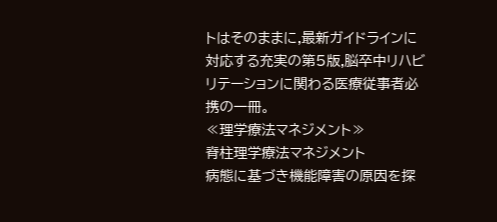トはそのままに,最新ガイドラインに対応する充実の第5版,脳卒中リハビリテーションに関わる医療従事者必携の一冊。
≪理学療法マネジメント≫
脊柱理学療法マネジメント
病態に基づき機能障害の原因を探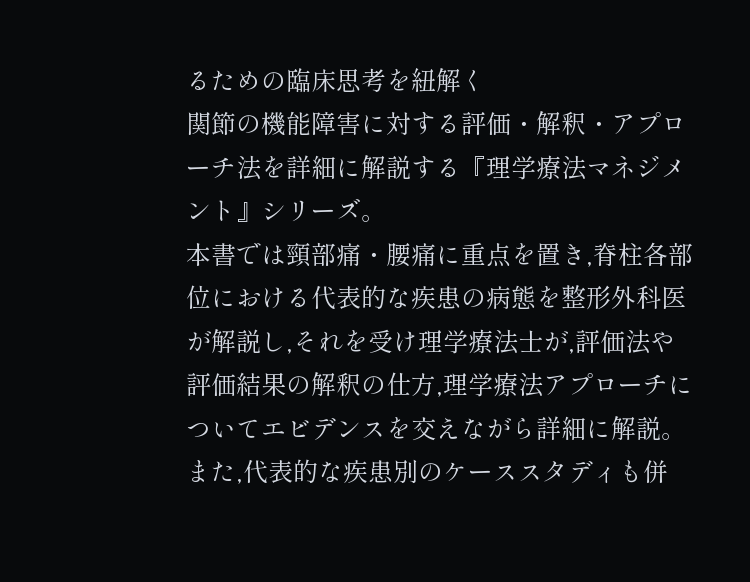るための臨床思考を紐解く
関節の機能障害に対する評価・解釈・アプローチ法を詳細に解説する『理学療法マネジメント』シリーズ。
本書では頸部痛・腰痛に重点を置き,脊柱各部位における代表的な疾患の病態を整形外科医が解説し,それを受け理学療法士が,評価法や評価結果の解釈の仕方,理学療法アプローチについてエビデンスを交えながら詳細に解説。また,代表的な疾患別のケーススタディも併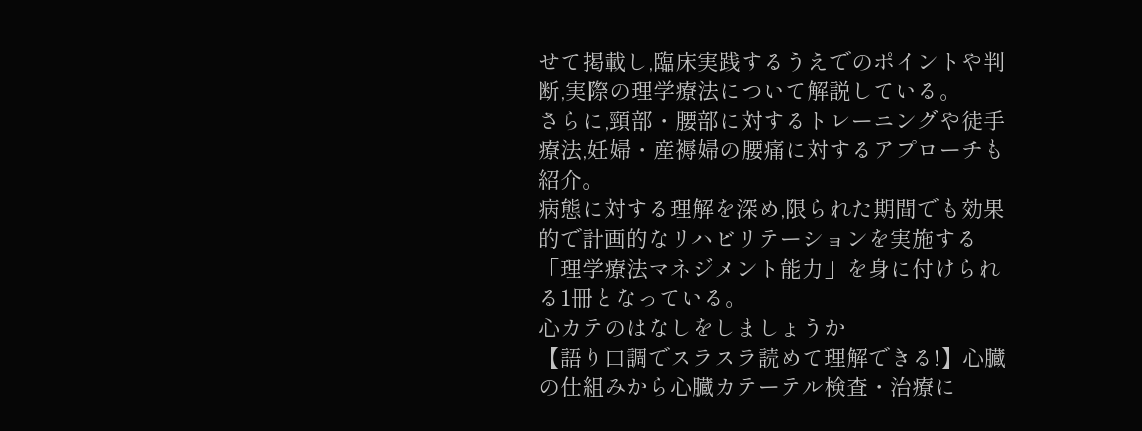せて掲載し,臨床実践するうえでのポイントや判断,実際の理学療法について解説している。
さらに,頸部・腰部に対するトレーニングや徒手療法,妊婦・産褥婦の腰痛に対するアプローチも紹介。
病態に対する理解を深め,限られた期間でも効果的で計画的なリハビリテーションを実施する「理学療法マネジメント能力」を身に付けられる1冊となっている。
心カテのはなしをしましょうか
【語り口調でスラスラ読めて理解できる!】心臓の仕組みから心臓カテーテル検査・治療に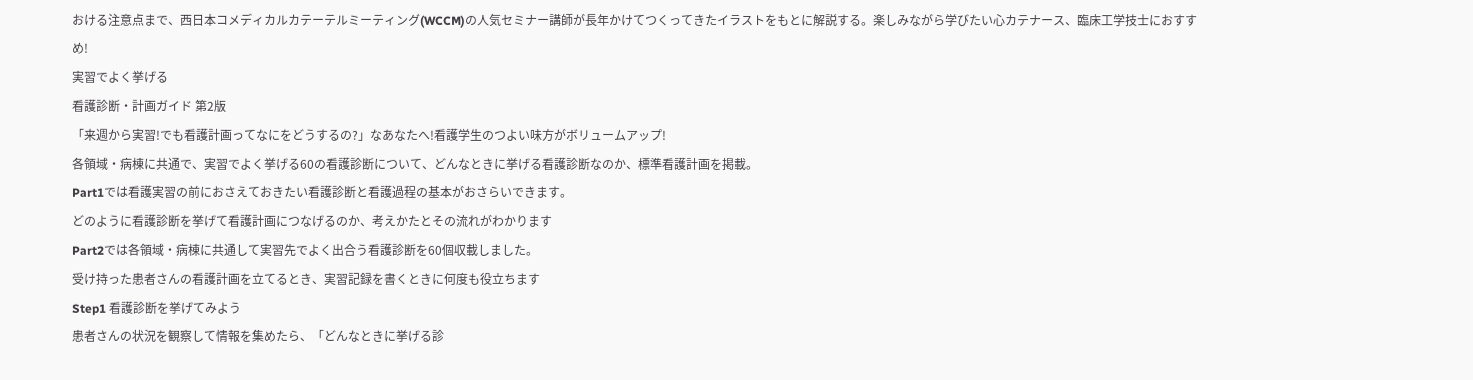おける注意点まで、西日本コメディカルカテーテルミーティング(WCCM)の人気セミナー講師が長年かけてつくってきたイラストをもとに解説する。楽しみながら学びたい心カテナース、臨床工学技士におすすめ!
実習でよく挙げる
看護診断・計画ガイド 第2版
「来週から実習!でも看護計画ってなにをどうするの?」なあなたへ!看護学生のつよい味方がボリュームアップ!
各領域・病棟に共通で、実習でよく挙げる60の看護診断について、どんなときに挙げる看護診断なのか、標準看護計画を掲載。
Part1では看護実習の前におさえておきたい看護診断と看護過程の基本がおさらいできます。
どのように看護診断を挙げて看護計画につなげるのか、考えかたとその流れがわかります
Part2では各領域・病棟に共通して実習先でよく出合う看護診断を60個収載しました。
受け持った患者さんの看護計画を立てるとき、実習記録を書くときに何度も役立ちます
Step1 看護診断を挙げてみよう
患者さんの状況を観察して情報を集めたら、「どんなときに挙げる診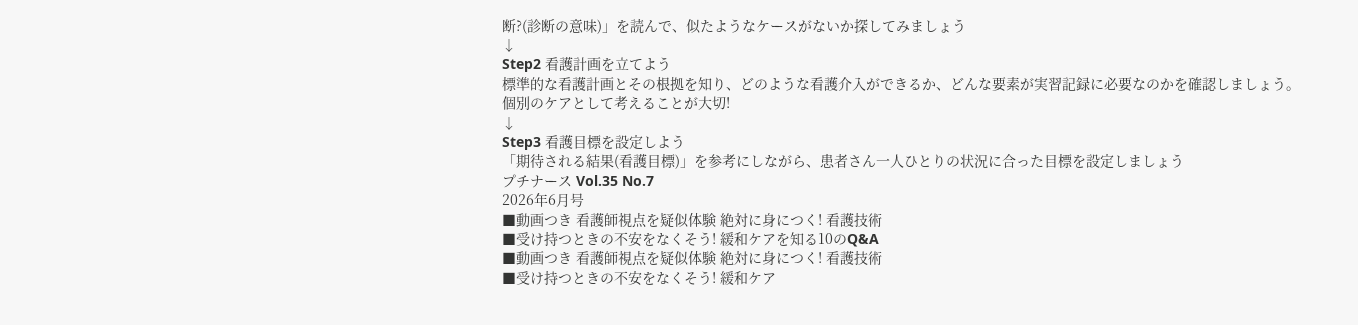断?(診断の意味)」を読んで、似たようなケースがないか探してみましょう
↓
Step2 看護計画を立てよう
標準的な看護計画とその根拠を知り、どのような看護介入ができるか、どんな要素が実習記録に必要なのかを確認しましょう。
個別のケアとして考えることが大切!
↓
Step3 看護目標を設定しよう
「期待される結果(看護目標)」を参考にしながら、患者さん一人ひとりの状況に合った目標を設定しましょう
プチナース Vol.35 No.7
2026年6月号
■動画つき 看護師視点を疑似体験 絶対に身につく! 看護技術
■受け持つときの不安をなくそう! 緩和ケアを知る10のQ&A
■動画つき 看護師視点を疑似体験 絶対に身につく! 看護技術
■受け持つときの不安をなくそう! 緩和ケア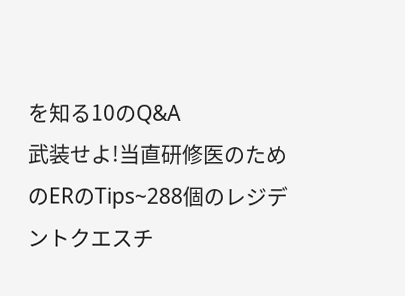を知る10のQ&A
武装せよ!当直研修医のためのERのTips~288個のレジデントクエスチ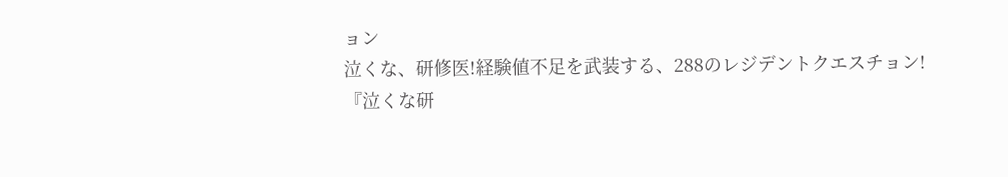ョン
泣くな、研修医!経験値不足を武装する、288のレジデントクエスチョン!
『泣くな研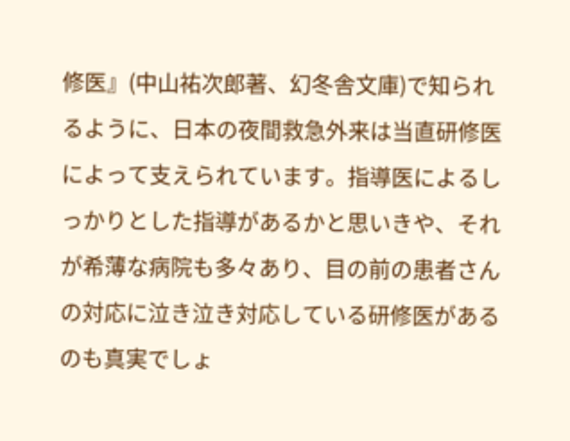修医』(中山祐次郎著、幻冬舎文庫)で知られるように、日本の夜間救急外来は当直研修医によって支えられています。指導医によるしっかりとした指導があるかと思いきや、それが希薄な病院も多々あり、目の前の患者さんの対応に泣き泣き対応している研修医があるのも真実でしょ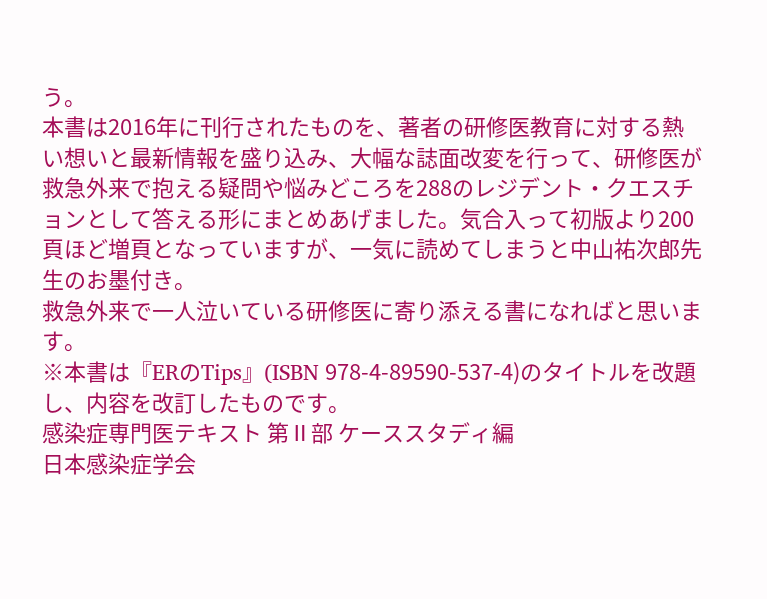う。
本書は2016年に刊行されたものを、著者の研修医教育に対する熱い想いと最新情報を盛り込み、大幅な誌面改変を行って、研修医が救急外来で抱える疑問や悩みどころを288のレジデント・クエスチョンとして答える形にまとめあげました。気合入って初版より200頁ほど増頁となっていますが、一気に読めてしまうと中山祐次郎先生のお墨付き。
救急外来で一人泣いている研修医に寄り添える書になればと思います。
※本書は『ERのTips』(ISBN 978-4-89590-537-4)のタイトルを改題し、内容を改訂したものです。
感染症専門医テキスト 第Ⅱ部 ケーススタディ編
日本感染症学会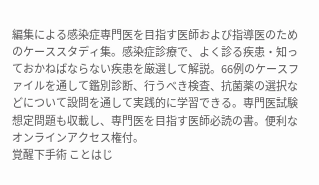編集による感染症専門医を目指す医師および指導医のためのケーススタディ集。感染症診療で、よく診る疾患・知っておかねばならない疾患を厳選して解説。66例のケースファイルを通して鑑別診断、行うべき検査、抗菌薬の選択などについて設問を通して実践的に学習できる。専門医試験想定問題も収載し、専門医を目指す医師必読の書。便利なオンラインアクセス権付。
覚醒下手術 ことはじ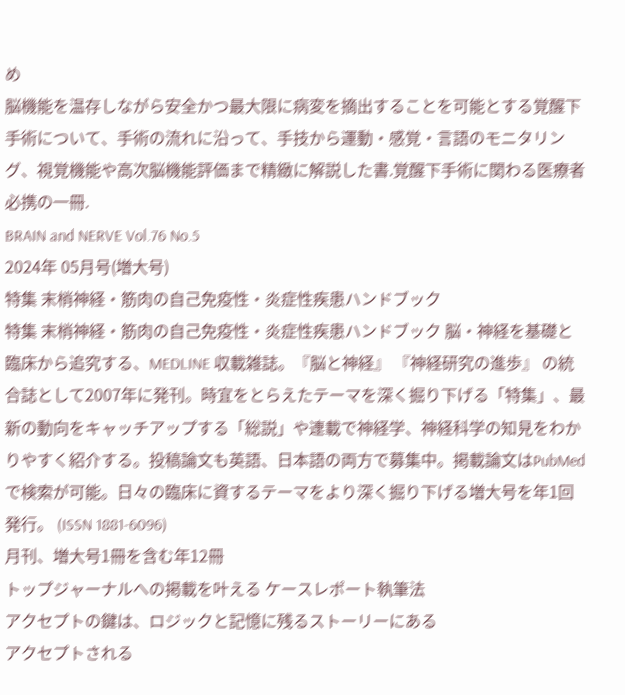め
脳機能を温存しながら安全かつ最大限に病変を摘出することを可能とする覚醒下手術について、手術の流れに沿って、手技から運動・感覚・言語のモニタリング、視覚機能や高次脳機能評価まで精緻に解説した書.覚醒下手術に関わる医療者必携の一冊.
BRAIN and NERVE Vol.76 No.5
2024年 05月号(増大号)
特集 末梢神経・筋肉の自己免疫性・炎症性疾患ハンドブック
特集 末梢神経・筋肉の自己免疫性・炎症性疾患ハンドブック 脳・神経を基礎と臨床から追究する、MEDLINE 収載雑誌。『脳と神経』 『神経研究の進歩』 の統合誌として2007年に発刊。時宜をとらえたテーマを深く掘り下げる「特集」、最新の動向をキャッチアップする「総説」や連載で神経学、神経科学の知見をわかりやすく紹介する。投稿論文も英語、日本語の両方で募集中。掲載論文はPubMedで検索が可能。日々の臨床に資するテーマをより深く掘り下げる増大号を年1回発行。 (ISSN 1881-6096)
月刊、増大号1冊を含む年12冊
トップジャーナルへの掲載を叶える ケースレポート執筆法
アクセプトの鍵は、ロジックと記憶に残るストーリーにある
アクセプトされる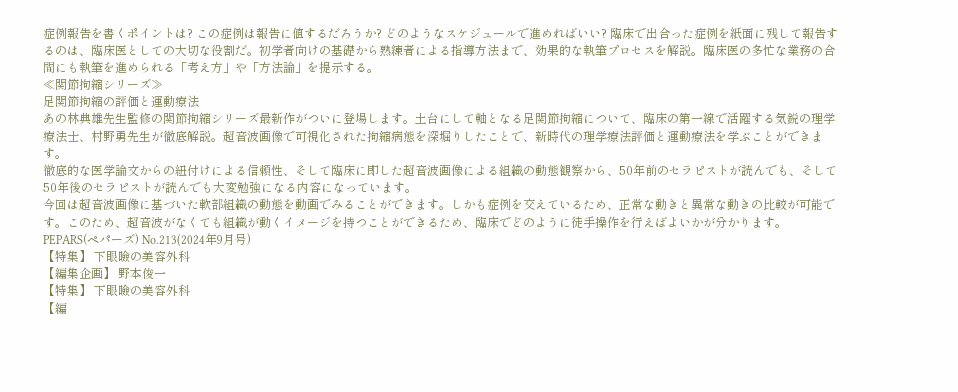症例報告を書くポイントは? この症例は報告に値するだろうか? どのようなスケジュールで進めればいい? 臨床で出合った症例を紙面に残して報告するのは、臨床医としての大切な役割だ。初学者向けの基礎から熟練者による指導方法まで、効果的な執筆プロセスを解説。臨床医の多忙な業務の合間にも執筆を進められる「考え方」や「方法論」を提示する。
≪関節拘縮シリーズ≫
足関節拘縮の評価と運動療法
あの林典雄先生監修の関節拘縮シリーズ最新作がついに登場します。土台にして軸となる足関節拘縮について、臨床の第一線で活躍する気鋭の理学療法士、村野勇先生が徹底解説。超音波画像で可視化された拘縮病態を深堀りしたことで、新時代の理学療法評価と運動療法を学ぶことができます。
徹底的な医学論文からの紐付けによる信頼性、そして臨床に即した超音波画像による組織の動態観察から、50年前のセラピストが読んでも、そして50年後のセラピストが読んでも大変勉強になる内容になっています。
今回は超音波画像に基づいた軟部組織の動態を動画でみることができます。しかも症例を交えているため、正常な動きと異常な動きの比較が可能です。このため、超音波がなくても組織が動くイメージを持つことができるため、臨床でどのように徒手操作を行えばよいかが分かります。
PEPARS(ペパーズ) No.213(2024年9月号)
【特集】 下眼瞼の美容外科
【編集企画】 野本俊一
【特集】 下眼瞼の美容外科
【編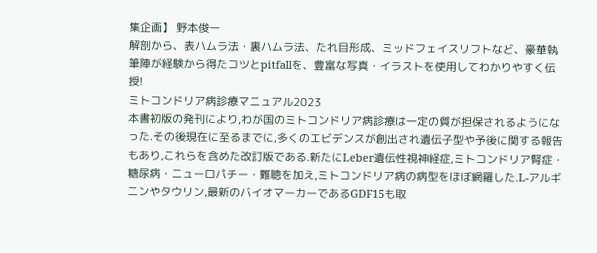集企画】 野本俊一
解剖から、表ハムラ法・裏ハムラ法、たれ目形成、ミッドフェイスリフトなど、豪華執筆陣が経験から得たコツとpitfallを、豊富な写真・イラストを使用してわかりやすく伝授!
ミトコンドリア病診療マニュアル2023
本書初版の発刊により,わが国のミトコンドリア病診療は一定の質が担保されるようになった.その後現在に至るまでに,多くのエビデンスが創出され遺伝子型や予後に関する報告もあり,これらを含めた改訂版である.新たにLeber遺伝性視神経症,ミトコンドリア腎症・糖尿病・ニューロパチー・難聴を加え,ミトコンドリア病の病型をほぼ網羅した.L-アルギニンやタウリン,最新のバイオマーカーであるGDF15も取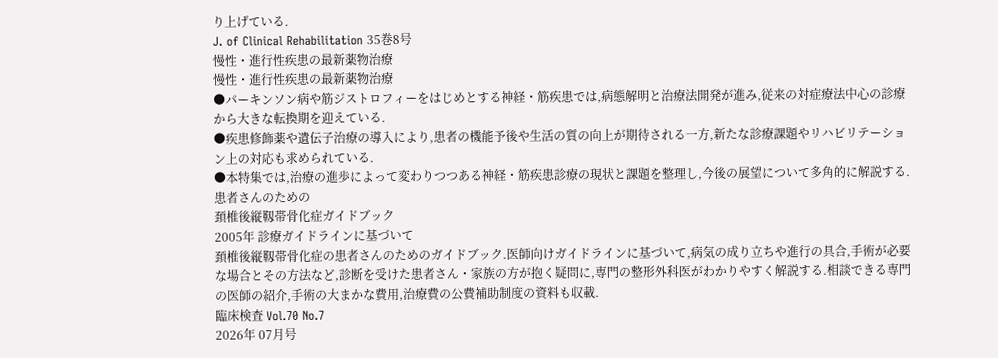り上げている.
J. of Clinical Rehabilitation 35巻8号
慢性・進行性疾患の最新薬物治療
慢性・進行性疾患の最新薬物治療
●パーキンソン病や筋ジストロフィーをはじめとする神経・筋疾患では,病態解明と治療法開発が進み,従来の対症療法中心の診療から大きな転換期を迎えている.
●疾患修飾薬や遺伝子治療の導入により,患者の機能予後や生活の質の向上が期待される一方,新たな診療課題やリハビリテーション上の対応も求められている.
●本特集では,治療の進歩によって変わりつつある神経・筋疾患診療の現状と課題を整理し,今後の展望について多角的に解説する.
患者さんのための
頚椎後縦靱帯骨化症ガイドブック
2005年 診療ガイドラインに基づいて
頚椎後縦靱帯骨化症の患者さんのためのガイドブック.医師向けガイドラインに基づいて,病気の成り立ちや進行の具合,手術が必要な場合とその方法など,診断を受けた患者さん・家族の方が抱く疑問に,専門の整形外科医がわかりやすく解説する.相談できる専門の医師の紹介,手術の大まかな費用,治療費の公費補助制度の資料も収載.
臨床検査 Vol.70 No.7
2026年 07月号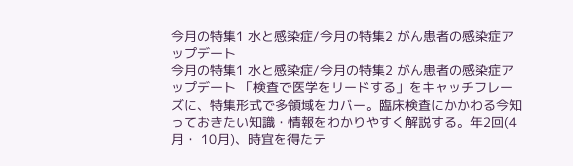今月の特集1 水と感染症/今月の特集2 がん患者の感染症アップデート
今月の特集1 水と感染症/今月の特集2 がん患者の感染症アップデート 「検査で医学をリードする」をキャッチフレーズに、特集形式で多領域をカバー。臨床検査にかかわる今知っておきたい知識・情報をわかりやすく解説する。年2回(4月・ 10月)、時宜を得たテ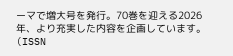ーマで増大号を発行。70巻を迎える2026年、より充実した内容を企画しています。 (ISSN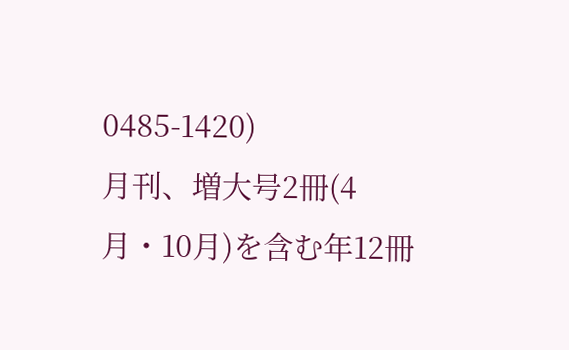0485-1420)
月刊、増大号2冊(4月・10月)を含む年12冊